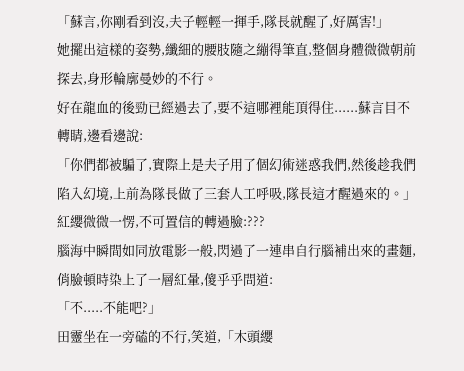「蘇言,你剛看到沒,夫子輕輕一揮手,隊長就醒了,好厲害!」
她擺出這樣的姿勢,纖細的腰肢隨之繃得筆直,整個身體微微朝前探去,身形輪廓曼妙的不行。
好在龍血的後勁已經過去了,要不這哪裡能頂得住......蘇言目不轉睛,邊看邊說:
「你們都被騙了,實際上是夫子用了個幻術迷惑我們,然後趁我們陷入幻境,上前為隊長做了三套人工呼吸,隊長這才醒過來的。」
紅纓微微一愣,不可置信的轉過臉:???
腦海中瞬間如同放電影一般,閃過了一連串自行腦補出來的畫麵,俏臉頓時染上了一層紅暈,傻乎乎問道:
「不.....不能吧?」
田靈坐在一旁磕的不行,笑道,「木頭纓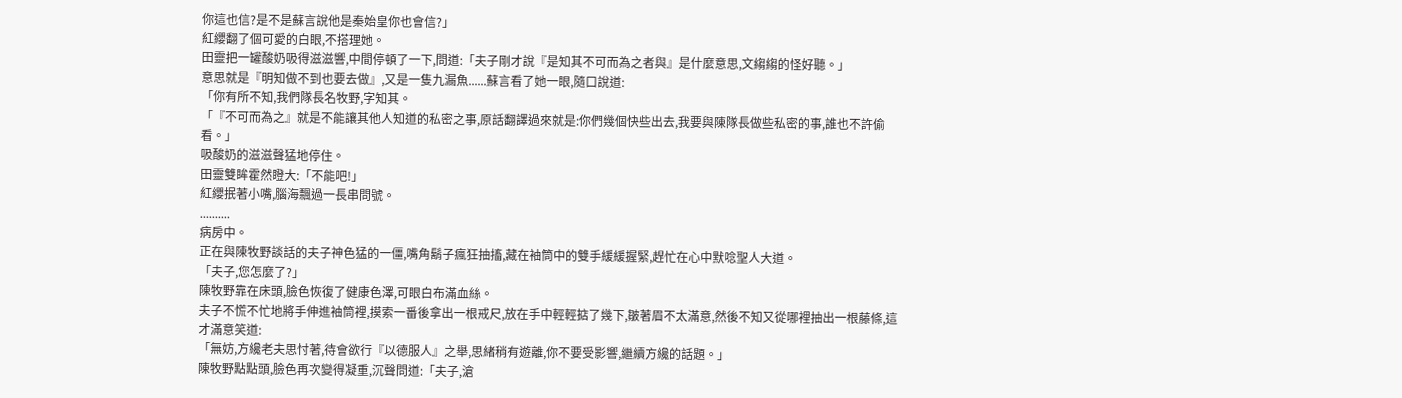你這也信?是不是蘇言說他是秦始皇你也會信?」
紅纓翻了個可愛的白眼,不搭理她。
田靈把一罐酸奶吸得滋滋響,中間停頓了一下,問道:「夫子剛才說『是知其不可而為之者與』是什麼意思,文縐縐的怪好聽。」
意思就是『明知做不到也要去做』,又是一隻九漏魚......蘇言看了她一眼,隨口說道:
「你有所不知,我們隊長名牧野,字知其。
「『不可而為之』就是不能讓其他人知道的私密之事,原話翻譯過來就是:你們幾個快些出去,我要與陳隊長做些私密的事,誰也不許偷看。」
吸酸奶的滋滋聲猛地停住。
田靈雙眸霍然瞪大:「不能吧!」
紅纓抿著小嘴,腦海飄過一長串問號。
..........
病房中。
正在與陳牧野談話的夫子神色猛的一僵,嘴角鬍子瘋狂抽搐,藏在袖筒中的雙手緩緩握緊,趕忙在心中默唸聖人大道。
「夫子,您怎麼了?」
陳牧野靠在床頭,臉色恢復了健康色澤,可眼白布滿血絲。
夫子不慌不忙地將手伸進袖筒裡,摸索一番後拿出一根戒尺,放在手中輕輕掂了幾下,皺著眉不太滿意,然後不知又從哪裡抽出一根藤條,這才滿意笑道:
「無妨,方纔老夫思忖著,待會欲行『以德服人』之舉,思緒稍有遊離,你不要受影響,繼續方纔的話題。」
陳牧野點點頭,臉色再次變得凝重,沉聲問道:「夫子,滄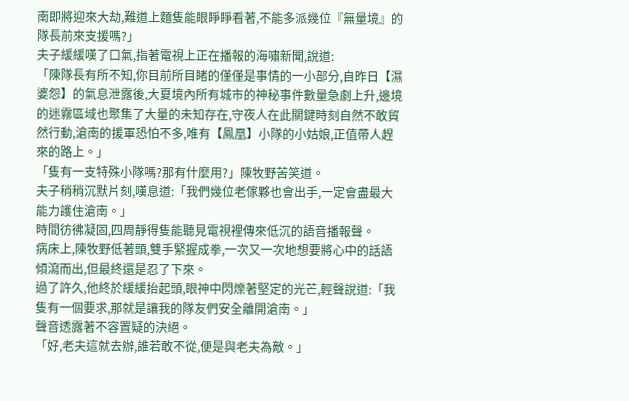南即將迎來大劫,難道上麵隻能眼睜睜看著,不能多派幾位『無量境』的隊長前來支援嗎?」
夫子緩緩嘆了口氣,指著電視上正在播報的海嘯新聞,說道:
「陳隊長有所不知,你目前所目睹的僅僅是事情的一小部分,自昨日【濕婆怨】的氣息泄露後,大夏境內所有城市的神秘事件數量急劇上升,邊境的迷霧區域也聚集了大量的未知存在,守夜人在此關鍵時刻自然不敢貿然行動,滄南的援軍恐怕不多,唯有【鳳凰】小隊的小姑娘,正值帶人趕來的路上。」
「隻有一支特殊小隊嗎?那有什麼用?」陳牧野苦笑道。
夫子稍稍沉默片刻,嘆息道:「我們幾位老傢夥也會出手,一定會盡最大能力護住滄南。」
時間彷彿凝固,四周靜得隻能聽見電視裡傳來低沉的語音播報聲。
病床上,陳牧野低著頭,雙手緊握成拳,一次又一次地想要將心中的話語傾瀉而出,但最終還是忍了下來。
過了許久,他終於緩緩抬起頭,眼神中閃爍著堅定的光芒,輕聲說道:「我隻有一個要求,那就是讓我的隊友們安全離開滄南。」
聲音透露著不容置疑的決絕。
「好,老夫這就去辦,誰若敢不從,便是與老夫為敵。」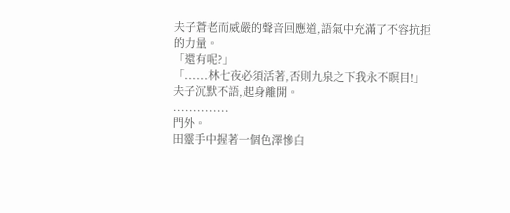夫子蒼老而威嚴的聲音回應道,語氣中充滿了不容抗拒的力量。
「還有呢?」
「......林七夜必須活著,否則九泉之下我永不瞑目!」
夫子沉默不語,起身離開。
..............
門外。
田靈手中握著一個色澤慘白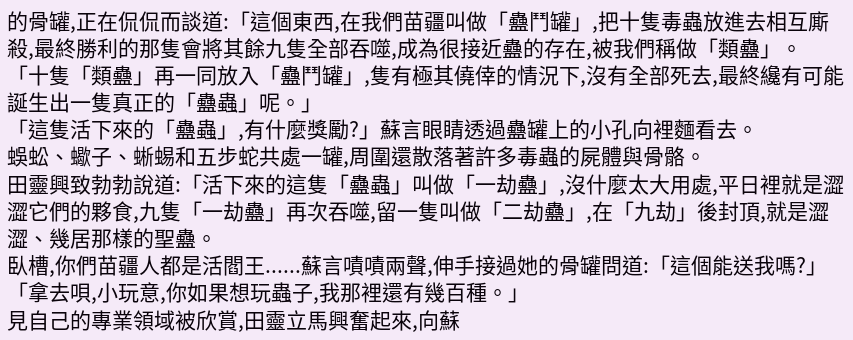的骨罐,正在侃侃而談道:「這個東西,在我們苗疆叫做「蠱鬥罐」,把十隻毒蟲放進去相互廝殺,最終勝利的那隻會將其餘九隻全部吞噬,成為很接近蠱的存在,被我們稱做「類蠱」。
「十隻「類蠱」再一同放入「蠱鬥罐」,隻有極其僥倖的情況下,沒有全部死去,最終纔有可能誕生出一隻真正的「蠱蟲」呢。」
「這隻活下來的「蠱蟲」,有什麼獎勵?」蘇言眼睛透過蠱罐上的小孔向裡麵看去。
蜈蚣、蠍子、蜥蜴和五步蛇共處一罐,周圍還散落著許多毒蟲的屍體與骨骼。
田靈興致勃勃說道:「活下來的這隻「蠱蟲」叫做「一劫蠱」,沒什麼太大用處,平日裡就是澀澀它們的夥食,九隻「一劫蠱」再次吞噬,留一隻叫做「二劫蠱」,在「九劫」後封頂,就是澀澀、幾居那樣的聖蠱。
臥槽,你們苗疆人都是活閻王......蘇言嘖嘖兩聲,伸手接過她的骨罐問道:「這個能送我嗎?」
「拿去唄,小玩意,你如果想玩蟲子,我那裡還有幾百種。」
見自己的專業領域被欣賞,田靈立馬興奮起來,向蘇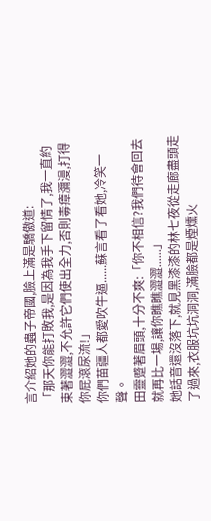言介紹她的蟲子帝國,臉上滿是驕傲道:
「那天你能打敗我,是因為我手下留情了,我一直約束著澀澀,不允許它們使出全力,否則毒瘴瀰漫,打得你屁滾尿流!」
你們苗疆人都愛吹牛逼......蘇言看了看她,冷笑一聲。
田靈蹙著眉頭,十分不爽:「你不相信?我們待會回去就再比一場,讓你瞧瞧澀澀......」
她話音還沒落下,就見黑漆漆的林七夜從走廊盡頭走了過來,衣服坑坑洞洞,滿臉都是煙燻火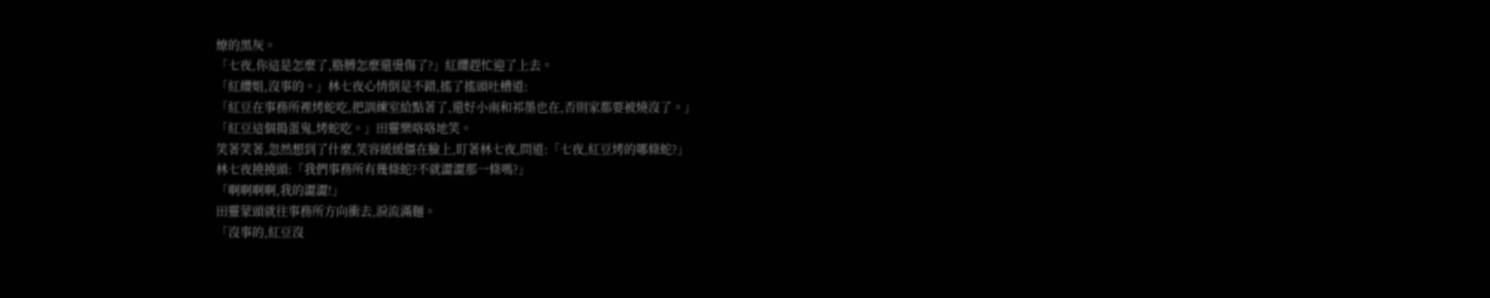燎的黑灰。
「七夜,你這是怎麼了,胳膊怎麼還燙傷了?」紅纓趕忙迎了上去。
「紅纓姐,沒事的。」林七夜心情倒是不錯,搖了搖頭吐槽道:
「紅豆在事務所裡烤蛇吃,把訓練室給點著了,還好小南和祁墨也在,否則家都要被燒沒了。」
「紅豆這個搗蛋鬼,烤蛇吃。」田靈樂咯咯地笑。
笑著笑著,忽然想到了什麼,笑容緩緩僵在臉上,盯著林七夜,問道:「七夜,紅豆烤的哪條蛇?」
林七夜撓撓頭:「我們事務所有幾條蛇?不就澀澀那一條嗎?」
「啊啊啊啊,我的澀澀!」
田靈蒙頭就往事務所方向衝去,淚流滿麵。
「沒事的,紅豆沒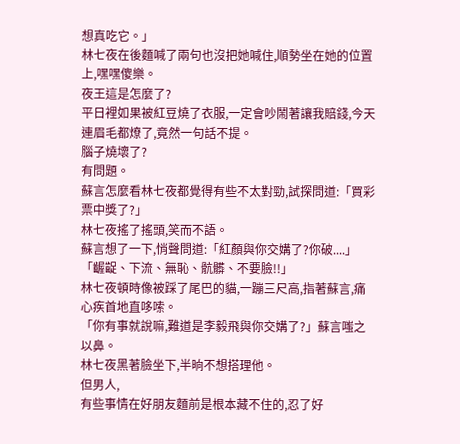想真吃它。」
林七夜在後麵喊了兩句也沒把她喊住,順勢坐在她的位置上,嘿嘿傻樂。
夜王這是怎麼了?
平日裡如果被紅豆燒了衣服,一定會吵鬧著讓我賠錢,今天連眉毛都燎了,竟然一句話不提。
腦子燒壞了?
有問題。
蘇言怎麼看林七夜都覺得有些不太對勁,試探問道:「買彩票中獎了?」
林七夜搖了搖頭,笑而不語。
蘇言想了一下,悄聲問道:「紅顏與你交媾了?你破....」
「齷齪、下流、無恥、骯髒、不要臉!!」
林七夜頓時像被踩了尾巴的貓,一蹦三尺高,指著蘇言,痛心疾首地直哆嗦。
「你有事就說嘛,難道是李毅飛與你交媾了?」蘇言嗤之以鼻。
林七夜黑著臉坐下,半晌不想搭理他。
但男人,
有些事情在好朋友麵前是根本藏不住的,忍了好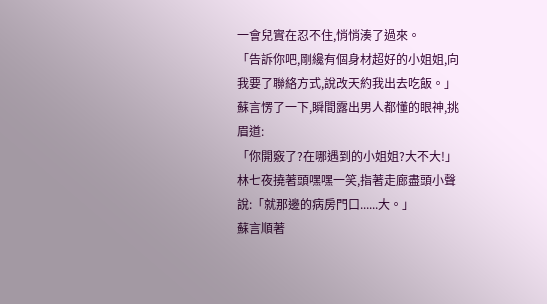一會兒實在忍不住,悄悄湊了過來。
「告訴你吧,剛纔有個身材超好的小姐姐,向我要了聯絡方式,說改天約我出去吃飯。」
蘇言愣了一下,瞬間露出男人都懂的眼神,挑眉道:
「你開竅了?在哪遇到的小姐姐?大不大!」
林七夜撓著頭嘿嘿一笑,指著走廊盡頭小聲說:「就那邊的病房門口......大。」
蘇言順著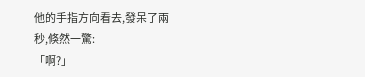他的手指方向看去,發呆了兩秒,倏然一驚:
「啊?」